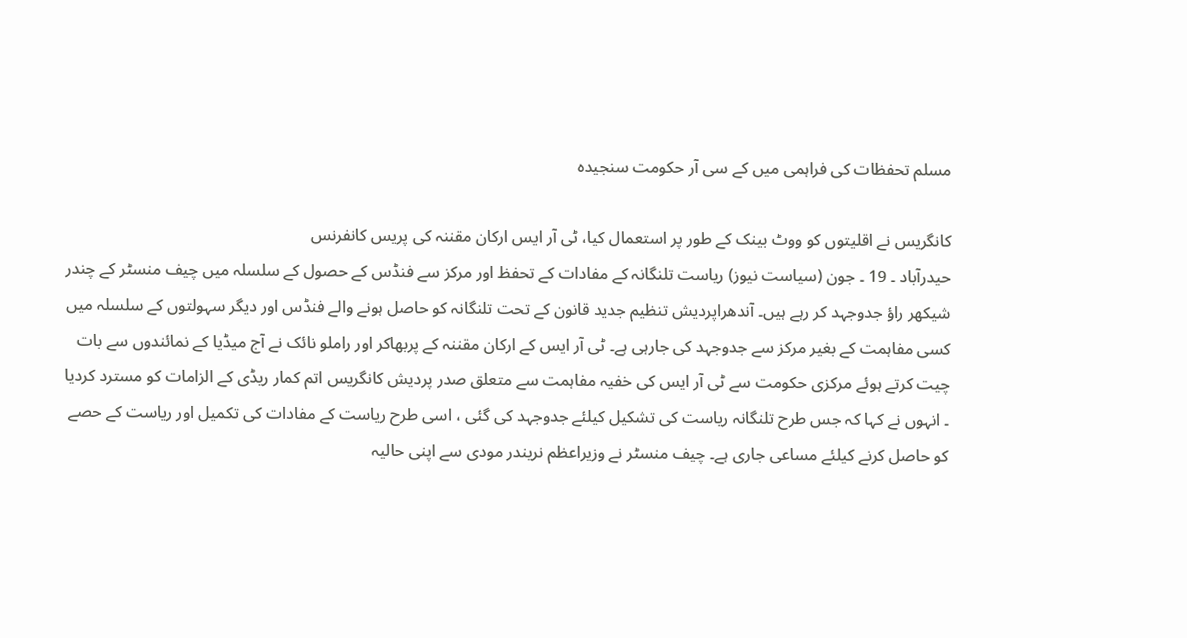مسلم تحفظات کی فراہمی میں کے سی آر حکومت سنجیدہ

کانگریس نے اقلیتوں کو ووٹ بینک کے طور پر استعمال کیا، ٹی آر ایس ارکان مقننہ کی پریس کانفرنس
حیدرآباد ۔ 19 ۔ جون (سیاست نیوز) ریاست تلنگانہ کے مفادات کے تحفظ اور مرکز سے فنڈس کے حصول کے سلسلہ میں چیف منسٹر کے چندر شیکھر راؤ جدوجہد کر رہے ہیں۔ آندھراپردیش تنظیم جدید قانون کے تحت تلنگانہ کو حاصل ہونے والے فنڈس اور دیگر سہولتوں کے سلسلہ میں کسی مفاہمت کے بغیر مرکز سے جدوجہد کی جارہی ہے۔ ٹی آر ایس کے ارکان مقننہ کے پربھاکر اور راملو نائک نے آج میڈیا کے نمائندوں سے بات چیت کرتے ہوئے مرکزی حکومت سے ٹی آر ایس کی خفیہ مفاہمت سے متعلق صدر پردیش کانگریس اتم کمار ریڈی کے الزامات کو مسترد کردیا ۔ انہوں نے کہا کہ جس طرح تلنگانہ ریاست کی تشکیل کیلئے جدوجہد کی گئی ، اسی طرح ریاست کے مفادات کی تکمیل اور ریاست کے حصے کو حاصل کرنے کیلئے مساعی جاری ہے۔ چیف منسٹر نے وزیراعظم نریندر مودی سے اپنی حالیہ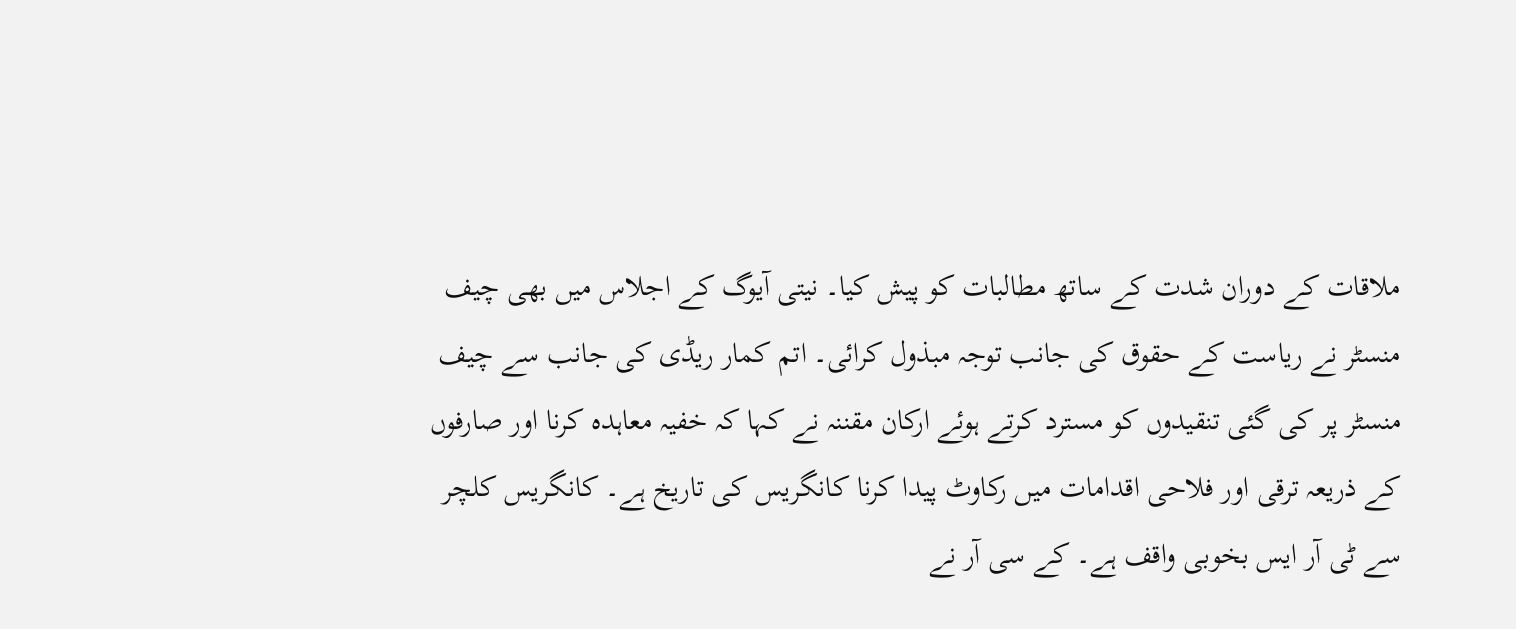ملاقات کے دوران شدت کے ساتھ مطالبات کو پیش کیا۔ نیتی آیوگ کے اجلاس میں بھی چیف منسٹر نے ریاست کے حقوق کی جانب توجہ مبذول کرائی۔ اتم کمار ریڈی کی جانب سے چیف منسٹر پر کی گئی تنقیدوں کو مسترد کرتے ہوئے ارکان مقننہ نے کہا کہ خفیہ معاہدہ کرنا اور صارفوں کے ذریعہ ترقی اور فلاحی اقدامات میں رکاوٹ پیدا کرنا کانگریس کی تاریخ ہے۔ کانگریس کلچر سے ٹی آر ایس بخوبی واقف ہے۔ کے سی آر نے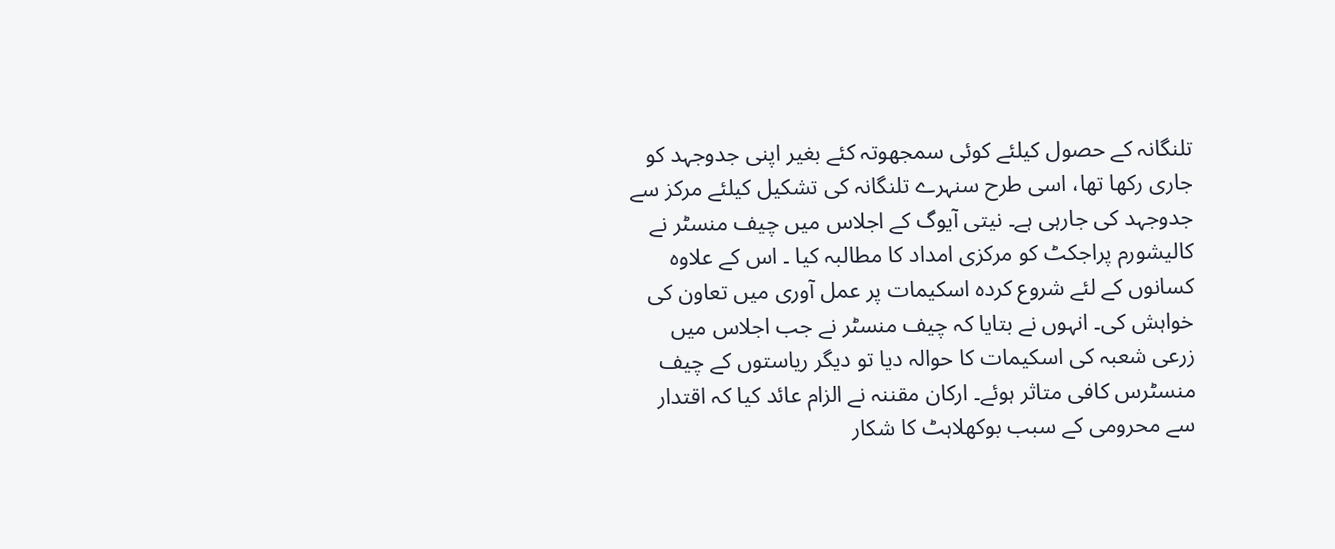تلنگانہ کے حصول کیلئے کوئی سمجھوتہ کئے بغیر اپنی جدوجہد کو جاری رکھا تھا، اسی طرح سنہرے تلنگانہ کی تشکیل کیلئے مرکز سے جدوجہد کی جارہی ہے۔ نیتی آیوگ کے اجلاس میں چیف منسٹر نے کالیشورم پراجکٹ کو مرکزی امداد کا مطالبہ کیا ۔ اس کے علاوہ کسانوں کے لئے شروع کردہ اسکیمات پر عمل آوری میں تعاون کی خواہش کی۔ انہوں نے بتایا کہ چیف منسٹر نے جب اجلاس میں زرعی شعبہ کی اسکیمات کا حوالہ دیا تو دیگر ریاستوں کے چیف منسٹرس کافی متاثر ہوئے۔ ارکان مقننہ نے الزام عائد کیا کہ اقتدار سے محرومی کے سبب بوکھلاہٹ کا شکار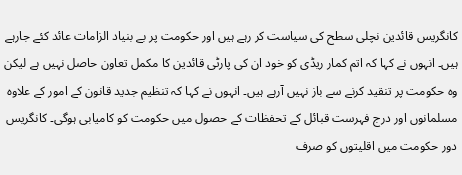کانگریس قائدین نچلی سطح کی سیاست کر رہے ہیں اور حکومت پر بے بنیاد الزامات عائد کئے جارہے ہیں۔ انہوں نے کہا کہ اتم کمار ریڈی کو خود ان کی پارٹی قائدین کا مکمل تعاون حاصل نہیں ہے لیکن وہ حکومت پر تنقید کرنے سے باز نہیں آرہے ہیں۔ انہوں نے کہا کہ تنظیم جدید قانون کے امور کے علاوہ مسلمانوں اور درج فہرست قبائل کے تحفظات کے حصول میں حکومت کو کامیابی ہوگی۔ کانگریس دور حکومت میں اقلیتوں کو صرف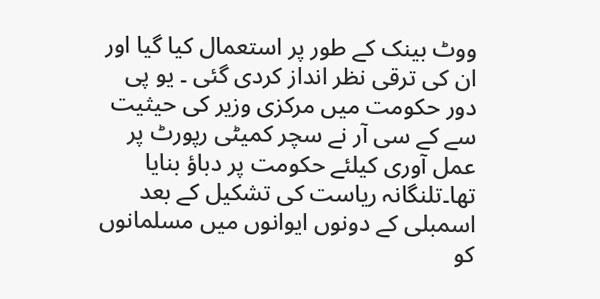ووٹ بینک کے طور پر استعمال کیا گیا اور ان کی ترقی نظر انداز کردی گئی ۔ یو پی دور حکومت میں مرکزی وزیر کی حیثیت سے کے سی آر نے سچر کمیٹی رپورٹ پر عمل آوری کیلئے حکومت پر دباؤ بنایا تھا۔تلنگانہ ریاست کی تشکیل کے بعد اسمبلی کے دونوں ایوانوں میں مسلمانوں کو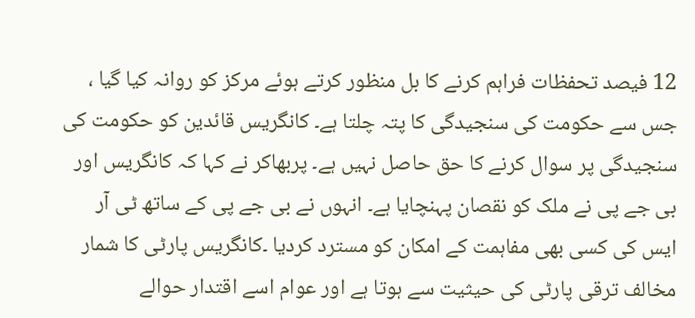12 فیصد تحفظات فراہم کرنے کا بل منظور کرتے ہوئے مرکز کو روانہ کیا گیا ، جس سے حکومت کی سنجیدگی کا پتہ چلتا ہے۔ کانگریس قائدین کو حکومت کی سنجیدگی پر سوال کرنے کا حق حاصل نہیں ہے۔ پربھاکر نے کہا کہ کانگریس اور بی جے پی نے ملک کو نقصان پہنچایا ہے۔ انہوں نے بی جے پی کے ساتھ ٹی آر ایس کی کسی بھی مفاہمت کے امکان کو مسترد کردیا ۔کانگریس پارٹی کا شمار مخالف ترقی پارٹی کی حیثیت سے ہوتا ہے اور عوام اسے اقتدار حوالے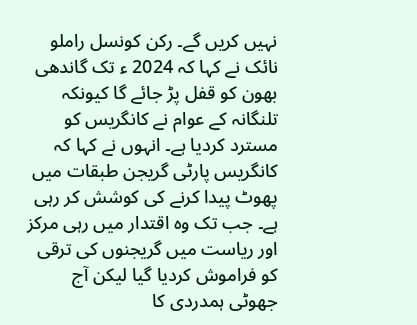نہیں کریں گے۔ رکن کونسل راملو نائک نے کہا کہ 2024 ء تک گاندھی بھون کو قفل پڑ جائے گا کیونکہ تلنگانہ کے عوام نے کانگریس کو مسترد کردیا ہے۔ انہوں نے کہا کہ کانگریس پارٹی گریجن طبقات میں پھوٹ پیدا کرنے کی کوشش کر رہی ہے۔ جب تک وہ اقتدار میں رہی مرکز اور ریاست میں گریجنوں کی ترقی کو فراموش کردیا گیا لیکن آج جھوٹی ہمدردی کا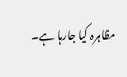مظاہرہ کیا جارہا ہے۔